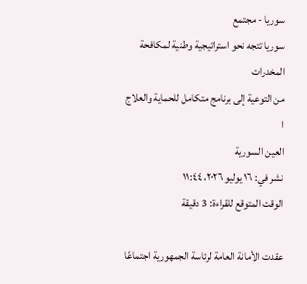سوريا - مجتمع
سوريا تتجه نحو استراتيجية وطنية لمكافحة المخدرات
من التوعية إلى برنامج متكامل للحماية والعلاج
ا
العين السورية
نشر في: ١٦ يوليو ٢٠٢٦، ١١:٤٤
الوقت المتوقع للقراءة: 3 دقيقة

عقدت الأمانة العامة لرئاسة الجمهورية اجتماعًا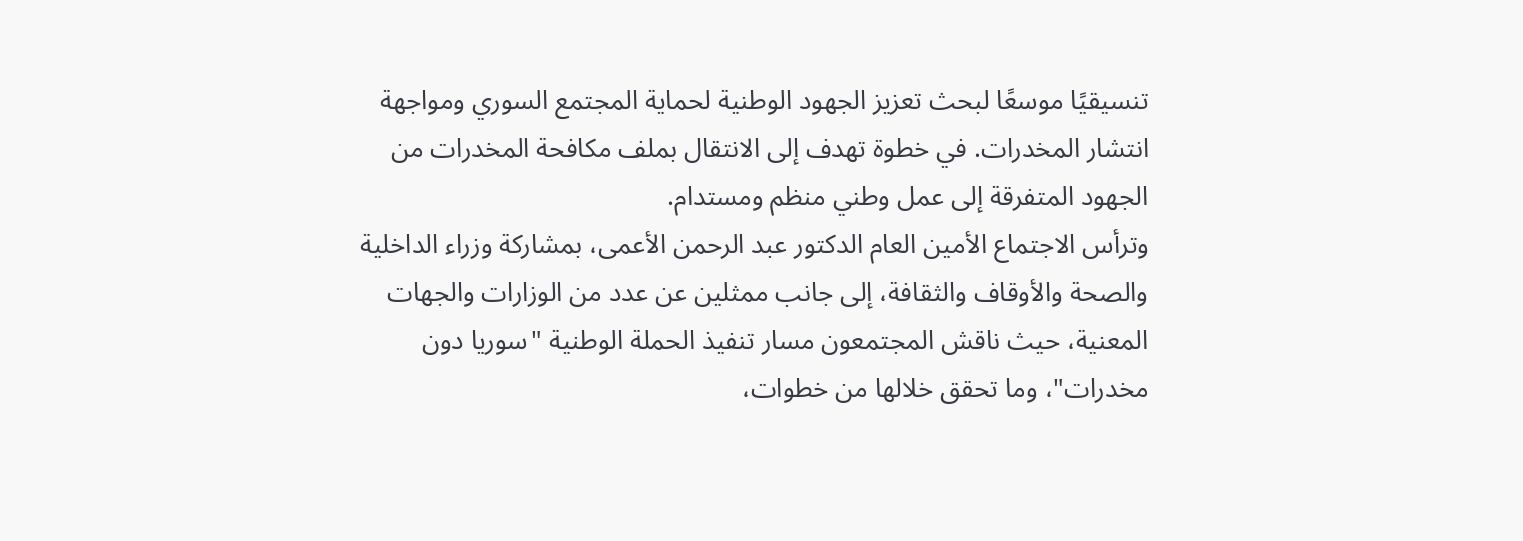تنسيقيًا موسعًا لبحث تعزيز الجهود الوطنية لحماية المجتمع السوري ومواجهة انتشار المخدرات. في خطوة تهدف إلى الانتقال بملف مكافحة المخدرات من الجهود المتفرقة إلى عمل وطني منظم ومستدام.
وترأس الاجتماع الأمين العام الدكتور عبد الرحمن الأعمى، بمشاركة وزراء الداخلية والصحة والأوقاف والثقافة، إلى جانب ممثلين عن عدد من الوزارات والجهات المعنية، حيث ناقش المجتمعون مسار تنفيذ الحملة الوطنية "سوريا دون مخدرات"، وما تحقق خلالها من خطوات،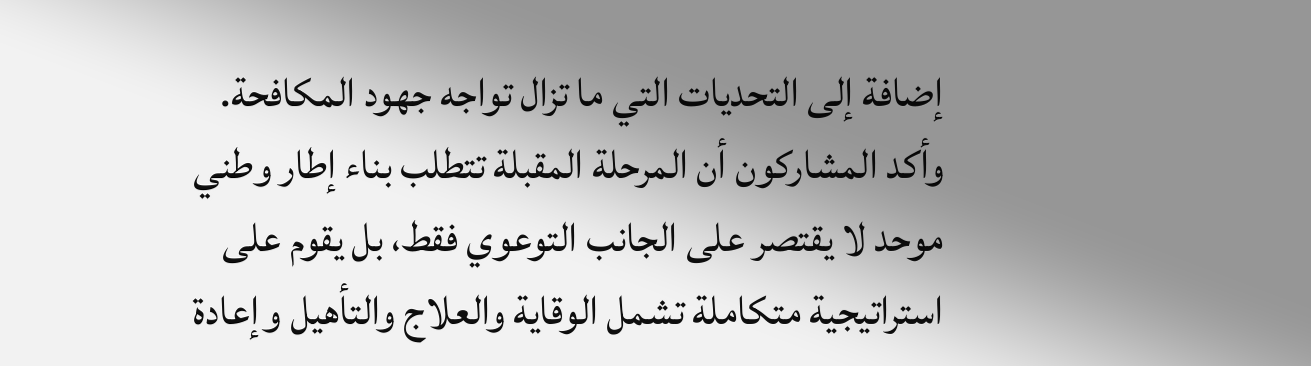إضافة إلى التحديات التي ما تزال تواجه جهود المكافحة.
وأكد المشاركون أن المرحلة المقبلة تتطلب بناء إطار وطني موحد لا يقتصر على الجانب التوعوي فقط، بل يقوم على استراتيجية متكاملة تشمل الوقاية والعلاج والتأهيل وإعادة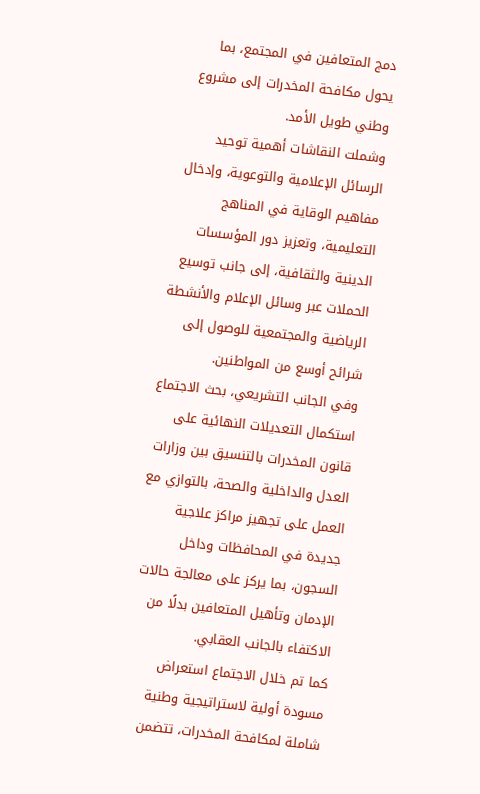دمج المتعافين في المجتمع، بما يحول مكافحة المخدرات إلى مشروع وطني طويل الأمد.
وشملت النقاشات أهمية توحيد الرسائل الإعلامية والتوعوية، وإدخال مفاهيم الوقاية في المناهج التعليمية، وتعزيز دور المؤسسات الدينية والثقافية، إلى جانب توسيع الحملات عبر وسائل الإعلام والأنشطة الرياضية والمجتمعية للوصول إلى شرائح أوسع من المواطنين.
وفي الجانب التشريعي، بحث الاجتماع استكمال التعديلات النهائية على قانون المخدرات بالتنسيق بين وزارات العدل والداخلية والصحة، بالتوازي مع العمل على تجهيز مراكز علاجية جديدة في المحافظات وداخل السجون، بما يركز على معالجة حالات الإدمان وتأهيل المتعافين بدلًا من الاكتفاء بالجانب العقابي.
كما تم خلال الاجتماع استعراض مسودة أولية لاستراتيجية وطنية شاملة لمكافحة المخدرات، تتضمن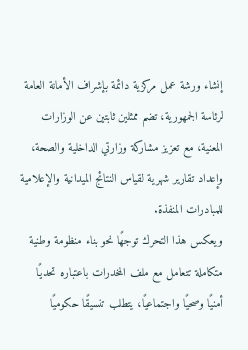إنشاء ورشة عمل مركزية دائمة بإشراف الأمانة العامة لرئاسة الجمهورية، تضم ممثلين ثابتين عن الوزارات المعنية، مع تعزيز مشاركة وزارتي الداخلية والصحة، وإعداد تقارير شهرية لقياس النتائج الميدانية والإعلامية للمبادرات المنفذة.
ويعكس هذا التحرك توجهًا نحو بناء منظومة وطنية متكاملة تتعامل مع ملف المخدرات باعتباره تحديًا أمنيًا وصحيًا واجتماعيًا، يتطلب تنسيقًا حكوميًا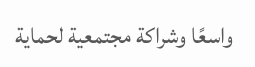واسعًا وشراكة مجتمعية لحماية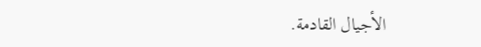الأجيال القادمة.